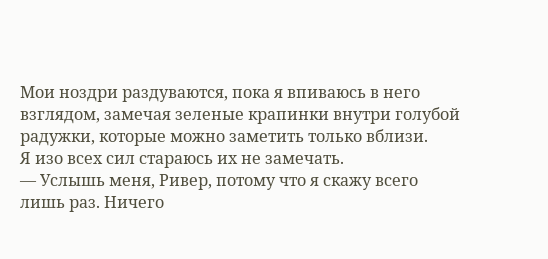Мои ноздри раздуваются, пока я впиваюсь в него взглядом, замечая зеленые крапинки внутри голубой радужки, которые можно заметить только вблизи.
Я изо всех сил стараюсь их не замечать.
— Услышь меня, Ривер, потому что я скажу всего лишь раз. Ничего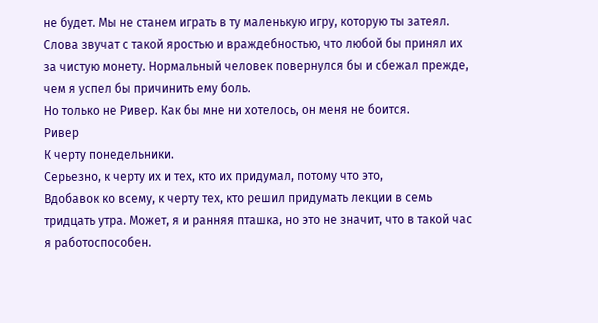не будет. Мы не станем играть в ту маленькую игру, которую ты затеял.
Слова звучат с такой яростью и враждебностью, что любой бы принял их за чистую монету. Нормальный человек повернулся бы и сбежал прежде, чем я успел бы причинить ему боль.
Но только не Ривер. Как бы мне ни хотелось, он меня не боится.
Ривер
К черту понедельники.
Серьезно, к черту их и тех, кто их придумал, потому что это,
Вдобавок ко всему, к черту тех, кто решил придумать лекции в семь тридцать утра. Может, я и ранняя пташка, но это не значит, что в такой час я работоспособен.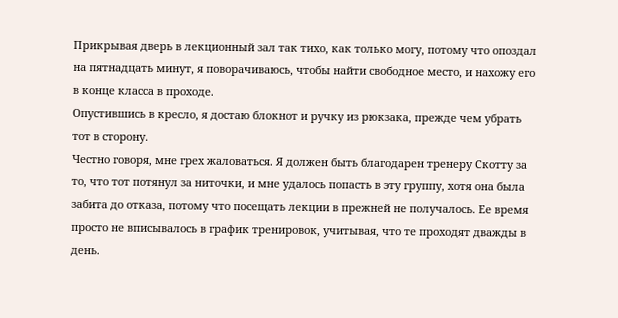Прикрывая дверь в лекционный зал так тихо, как только могу, потому что опоздал на пятнадцать минут, я поворачиваюсь, чтобы найти свободное место, и нахожу его в конце класса в проходе.
Опустившись в кресло, я достаю блокнот и ручку из рюкзака, прежде чем убрать тот в сторону.
Честно говоря, мне грех жаловаться. Я должен быть благодарен тренеру Скотту за то, что тот потянул за ниточки, и мне удалось попасть в эту группу, хотя она была забита до отказа, потому что посещать лекции в прежней не получалось. Ее время просто не вписывалось в график тренировок, учитывая, что те проходят дважды в день.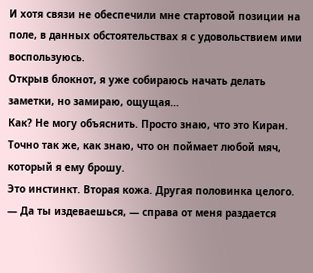И хотя связи не обеспечили мне стартовой позиции на поле, в данных обстоятельствах я с удовольствием ими воспользуюсь.
Открыв блокнот, я уже собираюсь начать делать заметки, но замираю, ощущая…
Как? Не могу объяснить. Просто знаю, что это Киран. Точно так же, как знаю, что он поймает любой мяч, который я ему брошу.
Это инстинкт. Вторая кожа. Другая половинка целого.
— Да ты издеваешься, — справа от меня раздается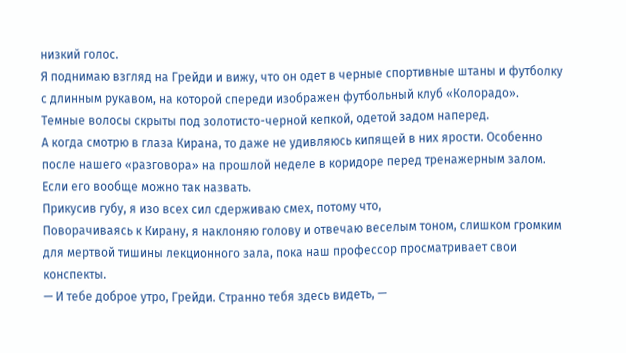низкий голос.
Я поднимаю взгляд на Грейди и вижу, что он одет в черные спортивные штаны и футболку с длинным рукавом, на которой спереди изображен футбольный клуб «Колорадо». Темные волосы скрыты под золотисто-черной кепкой, одетой задом наперед.
А когда смотрю в глаза Кирана, то даже не удивляюсь кипящей в них ярости. Особенно после нашего «разговора» на прошлой неделе в коридоре перед тренажерным залом. Если его вообще можно так назвать.
Прикусив губу, я изо всех сил сдерживаю смех, потому что,
Поворачиваясь к Кирану, я наклоняю голову и отвечаю веселым тоном, слишком громким для мертвой тишины лекционного зала, пока наш профессор просматривает свои конспекты.
— И тебе доброе утро, Грейди. Странно тебя здесь видеть, —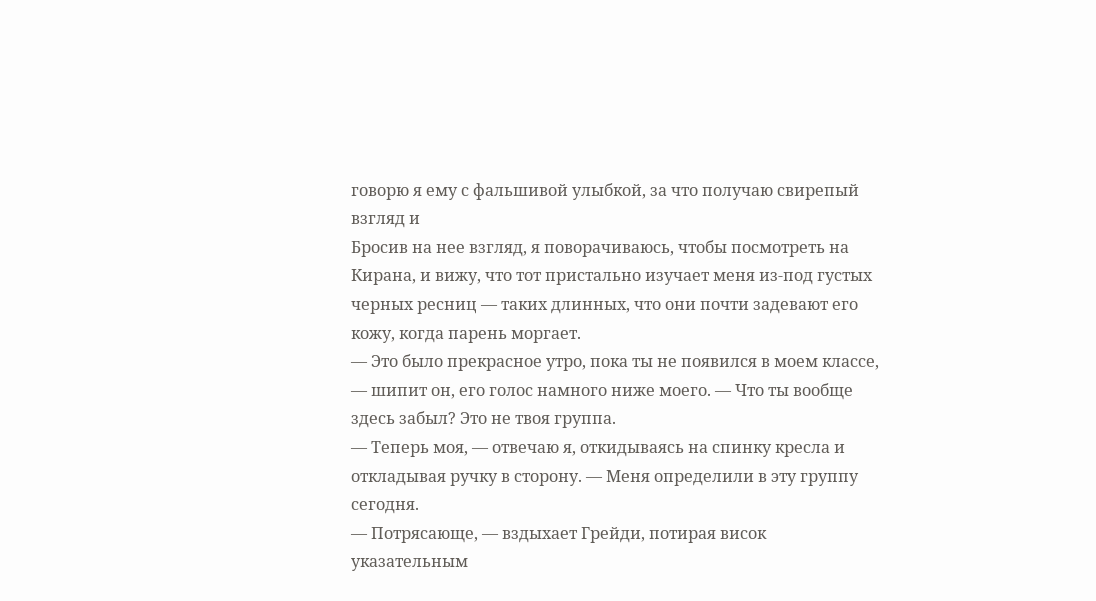говорю я ему с фальшивой улыбкой, за что получаю свирепый взгляд и
Бросив на нее взгляд, я поворачиваюсь, чтобы посмотреть на Кирана, и вижу, что тот пристально изучает меня из-под густых черных ресниц — таких длинных, что они почти задевают его кожу, когда парень моргает.
— Это было прекрасное утро, пока ты не появился в моем классе, — шипит он, его голос намного ниже моего. — Что ты вообще здесь забыл? Это не твоя группа.
— Теперь моя, — отвечаю я, откидываясь на спинку кресла и откладывая ручку в сторону. — Меня определили в эту группу сегодня.
— Потрясающе, — вздыхает Грейди, потирая висок указательным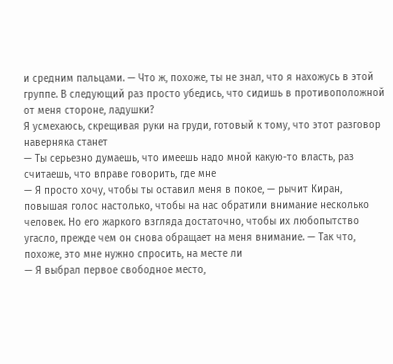и средним пальцами. — Что ж, похоже, ты не знал, что я нахожусь в этой группе. В следующий раз просто убедись, что сидишь в противоположной от меня стороне, ладушки?
Я усмехаюсь, скрещивая руки на груди, готовый к тому, что этот разговор наверняка станет
— Ты серьезно думаешь, что имеешь надо мной какую-то власть, раз считаешь, что вправе говорить, где мне
— Я просто хочу, чтобы ты оставил меня в покое, — рычит Киран, повышая голос настолько, чтобы на нас обратили внимание несколько человек. Но его жаркого взгляда достаточно, чтобы их любопытство угасло, прежде чем он снова обращает на меня внимание. — Так что, похоже, это мне нужно спросить, на месте ли
— Я выбрал первое свободное место,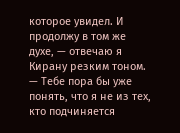которое увидел. И продолжу в том же духе, — отвечаю я Кирану резким тоном. — Тебе пора бы уже понять, что я не из тех, кто подчиняется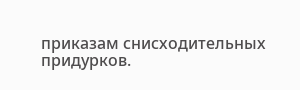приказам снисходительных придурков.